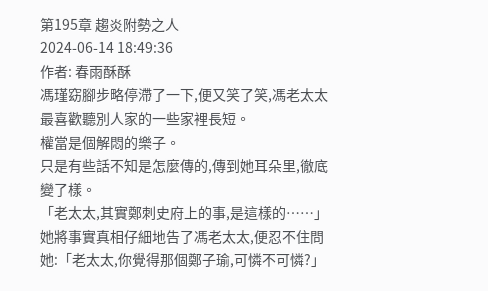第195章 趨炎附勢之人
2024-06-14 18:49:36
作者: 春雨酥酥
馮瑾窈腳步略停滯了一下,便又笑了笑,馮老太太最喜歡聽別人家的一些家裡長短。
權當是個解悶的樂子。
只是有些話不知是怎麼傳的,傳到她耳朵里,徹底變了樣。
「老太太,其實鄭刺史府上的事,是這樣的……」她將事實真相仔細地告了馮老太太,便忍不住問她:「老太太,你覺得那個鄭子瑜,可憐不可憐?」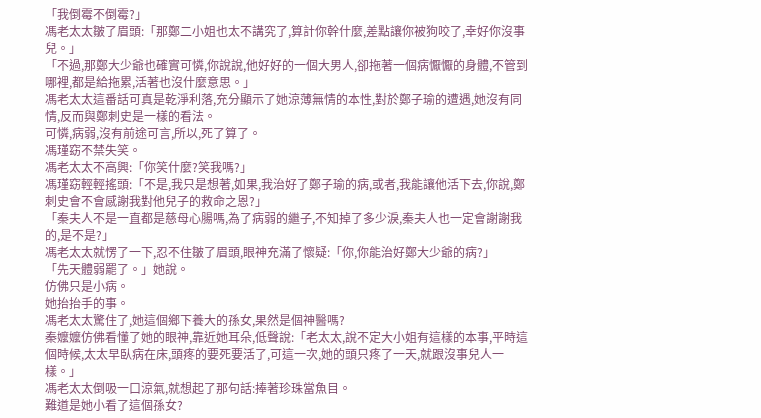「我倒霉不倒霉?」
馮老太太皺了眉頭:「那鄭二小姐也太不講究了,算計你幹什麼,差點讓你被狗咬了,幸好你沒事兒。」
「不過,那鄭大少爺也確實可憐,你說說,他好好的一個大男人,卻拖著一個病懨懨的身體,不管到哪裡,都是給拖累,活著也沒什麼意思。」
馮老太太這番話可真是乾淨利落,充分顯示了她涼薄無情的本性,對於鄭子瑜的遭遇,她沒有同情,反而與鄭刺史是一樣的看法。
可憐,病弱,沒有前途可言,所以,死了算了。
馮瑾窈不禁失笑。
馮老太太不高興:「你笑什麼?笑我嗎?」
馮瑾窈輕輕搖頭:「不是,我只是想著,如果,我治好了鄭子瑜的病,或者,我能讓他活下去,你說,鄭刺史會不會感謝我對他兒子的救命之恩?」
「秦夫人不是一直都是慈母心腸嗎,為了病弱的繼子,不知掉了多少淚,秦夫人也一定會謝謝我的,是不是?」
馮老太太就愣了一下,忍不住皺了眉頭,眼神充滿了懷疑:「你,你能治好鄭大少爺的病?」
「先天體弱罷了。」她說。
仿佛只是小病。
她抬抬手的事。
馮老太太驚住了,她這個鄉下養大的孫女,果然是個神醫嗎?
秦嬤嬤仿佛看懂了她的眼神,靠近她耳朵,低聲說:「老太太,說不定大小姐有這樣的本事,平時這個時候,太太早臥病在床,頭疼的要死要活了,可這一次,她的頭只疼了一天,就跟沒事兒人一樣。」
馮老太太倒吸一口涼氣,就想起了那句話:捧著珍珠當魚目。
難道是她小看了這個孫女?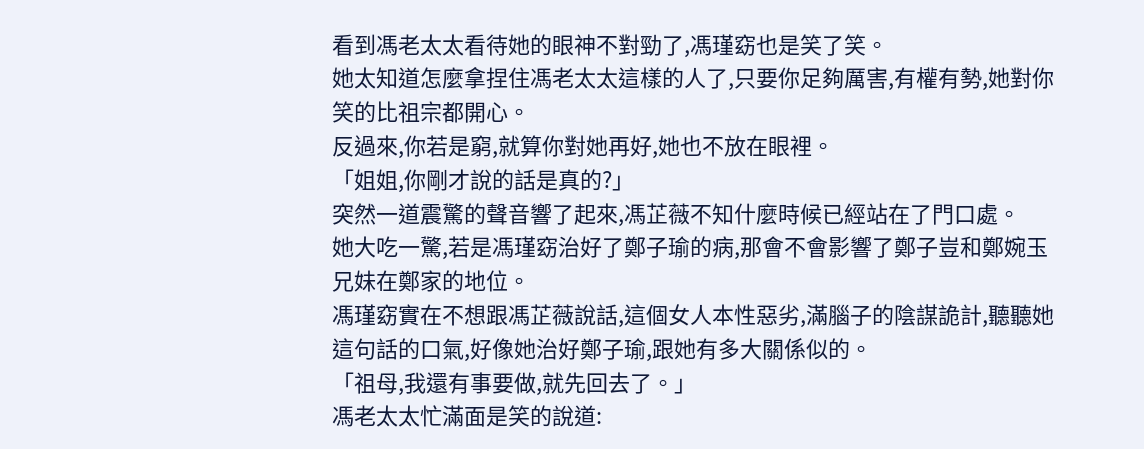看到馮老太太看待她的眼神不對勁了,馮瑾窈也是笑了笑。
她太知道怎麼拿捏住馮老太太這樣的人了,只要你足夠厲害,有權有勢,她對你笑的比祖宗都開心。
反過來,你若是窮,就算你對她再好,她也不放在眼裡。
「姐姐,你剛才說的話是真的?」
突然一道震驚的聲音響了起來,馮芷薇不知什麼時候已經站在了門口處。
她大吃一驚,若是馮瑾窈治好了鄭子瑜的病,那會不會影響了鄭子豈和鄭婉玉兄妹在鄭家的地位。
馮瑾窈實在不想跟馮芷薇說話,這個女人本性惡劣,滿腦子的陰謀詭計,聽聽她這句話的口氣,好像她治好鄭子瑜,跟她有多大關係似的。
「祖母,我還有事要做,就先回去了。」
馮老太太忙滿面是笑的說道: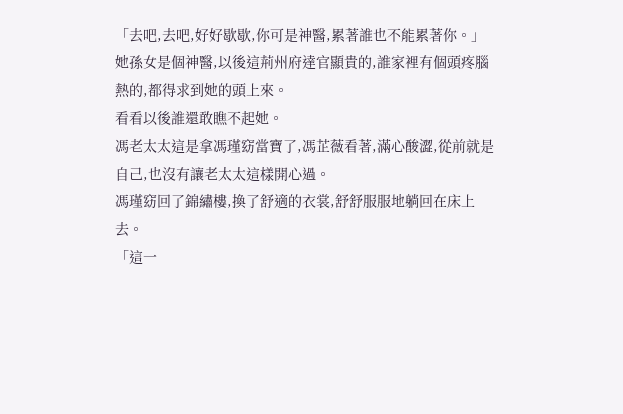「去吧,去吧,好好歇歇,你可是神醫,累著誰也不能累著你。」
她孫女是個神醫,以後這荊州府達官顯貴的,誰家裡有個頭疼腦熱的,都得求到她的頭上來。
看看以後誰還敢瞧不起她。
馮老太太這是拿馮瑾窈當寶了,馮芷薇看著,滿心酸澀,從前就是自己,也沒有讓老太太這樣開心過。
馮瑾窈回了錦繡樓,換了舒適的衣裳,舒舒服服地躺回在床上去。
「這一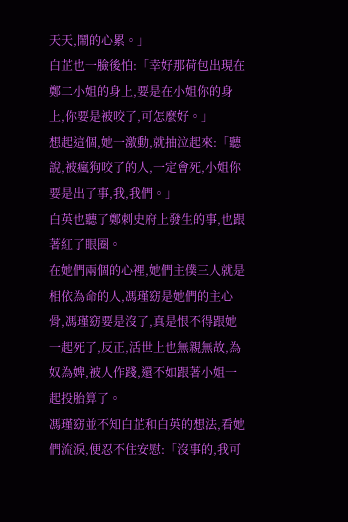天天,鬧的心累。」
白芷也一臉後怕:「幸好那荷包出現在鄭二小姐的身上,要是在小姐你的身上,你要是被咬了,可怎麼好。」
想起這個,她一激動,就抽泣起來:「聽說,被瘋狗咬了的人,一定會死,小姐你要是出了事,我,我們。」
白英也聽了鄭刺史府上發生的事,也跟著紅了眼圈。
在她們兩個的心裡,她們主僕三人就是相依為命的人,馮瑾窈是她們的主心骨,馮瑾窈要是沒了,真是恨不得跟她一起死了,反正,活世上也無親無故,為奴為婢,被人作踐,還不如跟著小姐一起投胎算了。
馮瑾窈並不知白芷和白英的想法,看她們流淚,便忍不住安慰:「沒事的,我可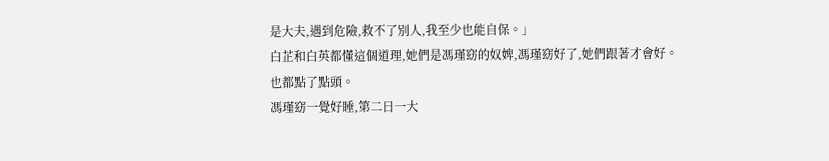是大夫,遇到危險,救不了別人,我至少也能自保。」
白芷和白英都懂這個道理,她們是馮瑾窈的奴婢,馮瑾窈好了,她們跟著才會好。
也都點了點頭。
馮瑾窈一覺好睡,第二日一大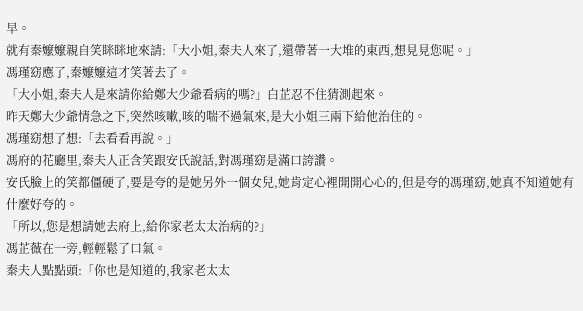早。
就有秦嬤嬤親自笑眯眯地來請:「大小姐,秦夫人來了,還帶著一大堆的東西,想見見您呢。」
馮瑾窈應了,秦嬤嬤這才笑著去了。
「大小姐,秦夫人是來請你給鄭大少爺看病的嗎?」白芷忍不住猜測起來。
昨天鄭大少爺情急之下,突然咳嗽,咳的喘不過氣來,是大小姐三兩下給他治住的。
馮瑾窈想了想:「去看看再說。」
馮府的花廳里,秦夫人正含笑跟安氏說話,對馮瑾窈是滿口誇讚。
安氏臉上的笑都僵硬了,要是夸的是她另外一個女兒,她肯定心裡開開心心的,但是夸的馮瑾窈,她真不知道她有什麼好夸的。
「所以,您是想請她去府上,給你家老太太治病的?」
馮芷薇在一旁,輕輕鬆了口氣。
秦夫人點點頭:「你也是知道的,我家老太太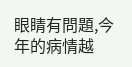眼睛有問題,今年的病情越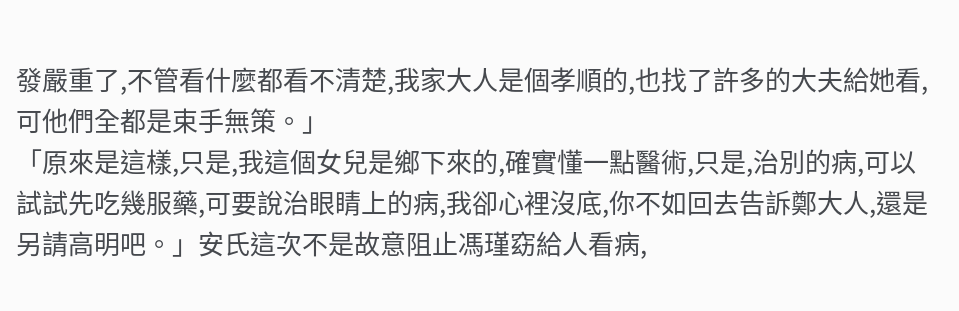發嚴重了,不管看什麼都看不清楚,我家大人是個孝順的,也找了許多的大夫給她看,可他們全都是束手無策。」
「原來是這樣,只是,我這個女兒是鄉下來的,確實懂一點醫術,只是,治別的病,可以試試先吃幾服藥,可要說治眼睛上的病,我卻心裡沒底,你不如回去告訴鄭大人,還是另請高明吧。」安氏這次不是故意阻止馮瑾窈給人看病,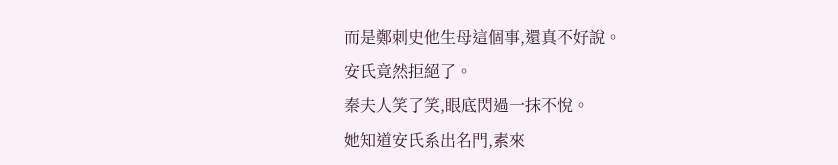而是鄭刺史他生母這個事,還真不好說。
安氏竟然拒絕了。
秦夫人笑了笑,眼底閃過一抹不悅。
她知道安氏系出名門,素來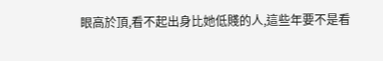眼高於頂,看不起出身比她低賤的人,這些年要不是看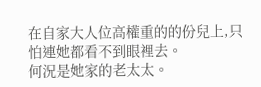在自家大人位高權重的的份兒上,只怕連她都看不到眼裡去。
何況是她家的老太太。